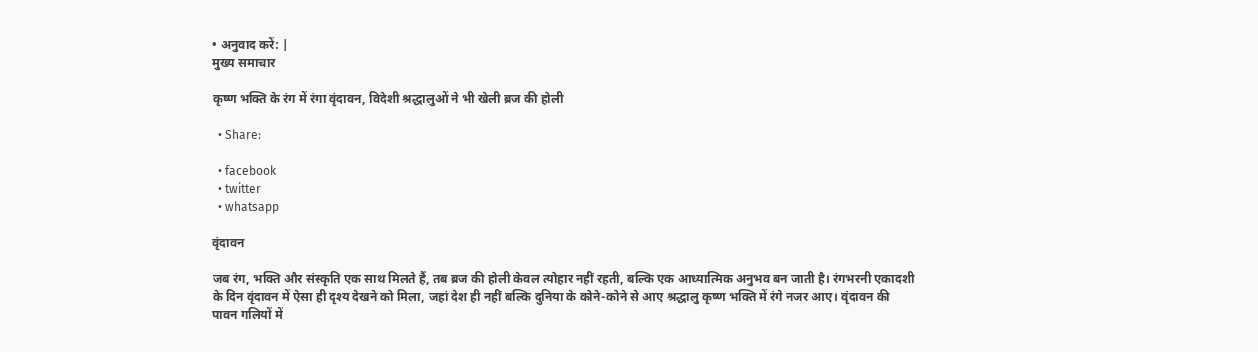• अनुवाद करें: |
मुख्य समाचार

कृष्ण भक्ति के रंग में रंगा वृंदावन, विदेशी श्रद्धालुओं ने भी खेली ब्रज की होली

  • Share:

  • facebook
  • twitter
  • whatsapp

वृंदावन

जब रंग, भक्ति और संस्कृति एक साथ मिलते हैं, तब ब्रज की होली केवल त्योहार नहीं रहती, बल्कि एक आध्यात्मिक अनुभव बन जाती है। रंगभरनी एकादशी के दिन वृंदावन में ऐसा ही दृश्य देखने को मिला, जहां देश ही नहीं बल्कि दुनिया के कोने-कोने से आए श्रद्धालु कृष्ण भक्ति में रंगे नजर आए। वृंदावन की पावन गलियों में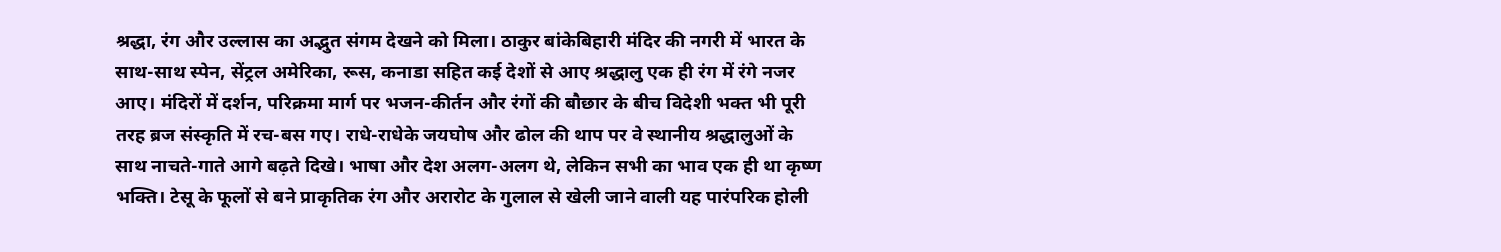श्रद्धा, रंग और उल्लास का अद्भुत संगम देखने को मिला। ठाकुर बांकेबिहारी मंदिर की नगरी में भारत के साथ-साथ स्पेन, सेंट्रल अमेरिका, रूस, कनाडा सहित कई देशों से आए श्रद्धालु एक ही रंग में रंगे नजर आए। मंदिरों में दर्शन, परिक्रमा मार्ग पर भजन-कीर्तन और रंगों की बौछार के बीच विदेशी भक्त भी पूरी तरह ब्रज संस्कृति में रच-बस गए। राधे-राधेके जयघोष और ढोल की थाप पर वे स्थानीय श्रद्धालुओं के साथ नाचते-गाते आगे बढ़ते दिखे। भाषा और देश अलग-अलग थे, लेकिन सभी का भाव एक ही था कृष्ण भक्ति। टेसू के फूलों से बने प्राकृतिक रंग और अरारोट के गुलाल से खेली जाने वाली यह पारंपरिक होली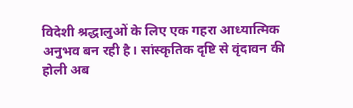विदेशी श्रद्धालुओं के लिए एक गहरा आध्यात्मिक अनुभव बन रही है। सांस्कृतिक दृष्टि से वृंदावन की होली अब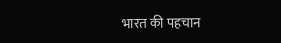भारत की पहचान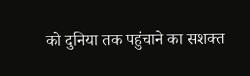को दुनिया तक पहुंचाने का सशक्त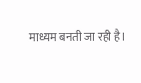माध्यम बनती जा रही है।